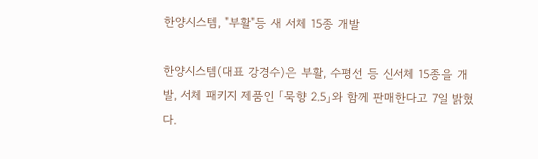한양시스템, "부활"등 새 서체 15종 개발

한양시스템(대표 강경수)은 부활, 수평선 등 신서체 15종을 개발, 서체 패키지 제품인 「묵향 2.5」와 함께 판매한다고 7일 밝혔다.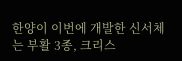한양이 이번에 개발한 신서체는 부활 3종, 크리스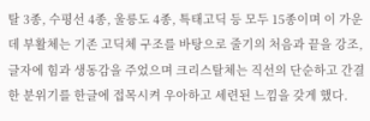탈 3종, 수평선 4종, 울릉도 4종, 특태고딕 등 모두 15종이며 이 가운데 부활체는 기존 고딕체 구조를 바탕으로 줄기의 처음과 끝을 강조, 글자에 힘과 생동감을 주었으며 크리스탈체는 직선의 단순하고 간결한 분위기를 한글에 접목시켜 우아하고 세련된 느낌을 갖게 했다.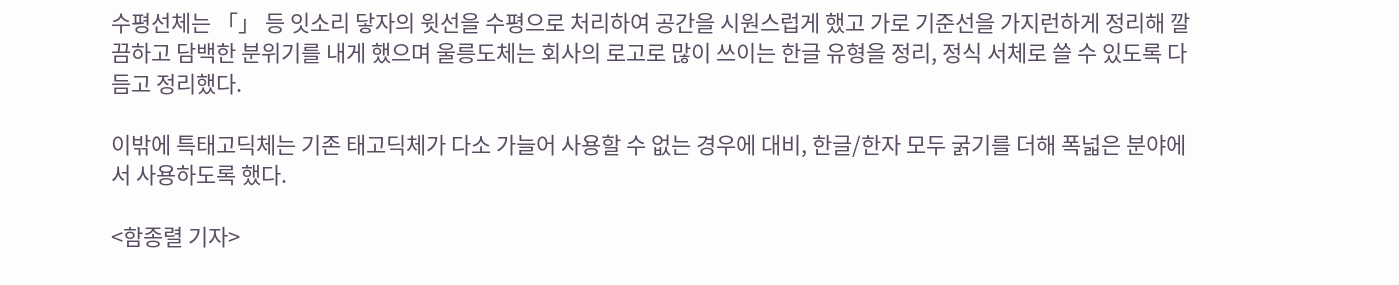수평선체는 「」 등 잇소리 닿자의 윗선을 수평으로 처리하여 공간을 시원스럽게 했고 가로 기준선을 가지런하게 정리해 깔끔하고 담백한 분위기를 내게 했으며 울릉도체는 회사의 로고로 많이 쓰이는 한글 유형을 정리, 정식 서체로 쓸 수 있도록 다듬고 정리했다.

이밖에 특태고딕체는 기존 태고딕체가 다소 가늘어 사용할 수 없는 경우에 대비, 한글/한자 모두 굵기를 더해 폭넓은 분야에서 사용하도록 했다.

<함종렬 기자>